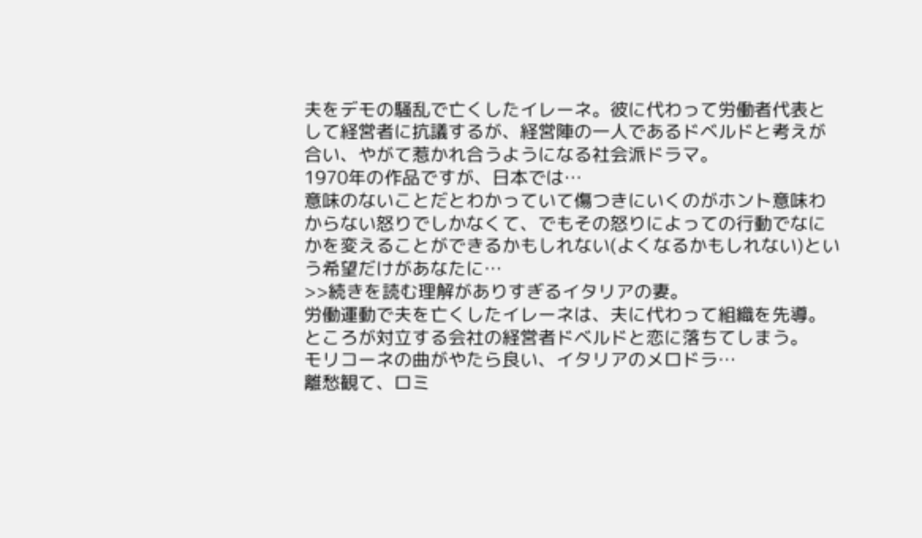夫をデモの騒乱で亡くしたイレーネ。彼に代わって労働者代表として経営者に抗議するが、経営陣の一人であるドベルドと考えが合い、やがて惹かれ合うようになる社会派ドラマ。
1970年の作品ですが、日本では…
意味のないことだとわかっていて傷つきにいくのがホント意味わからない怒りでしかなくて、でもその怒りによっての行動でなにかを変えることができるかもしれない(よくなるかもしれない)という希望だけがあなたに…
>>続きを読む理解がありすぎるイタリアの妻。
労働運動で夫を亡くしたイレーネは、夫に代わって組織を先導。ところが対立する会社の経営者ドベルドと恋に落ちてしまう。
モリコーネの曲がやたら良い、イタリアのメロドラ…
離愁観て、ロミ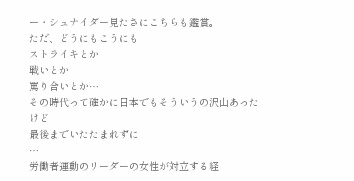ー・シュナイダー見たさにこちらも鑑賞。
ただ、どうにもこうにも
ストライキとか
戦いとか
罵り合いとか…
その時代って確かに日本でもそういうの沢山あったけど
最後までいたたまれずに
…
労働者運動のリーダーの女性が対立する経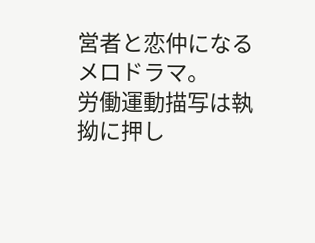営者と恋仲になるメロドラマ。
労働運動描写は執拗に押し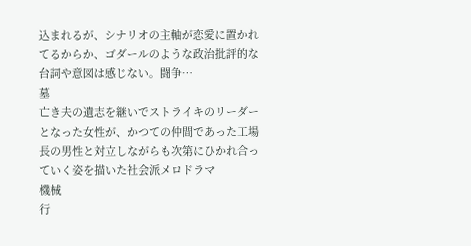込まれるが、シナリオの主軸が恋愛に置かれてるからか、ゴダールのような政治批評的な台詞や意図は感じない。闘争…
墓
亡き夫の遺志を継いでストライキのリーダーとなった女性が、かつての仲間であった工場長の男性と対立しながらも次第にひかれ合っていく姿を描いた社会派メロドラマ
機械
行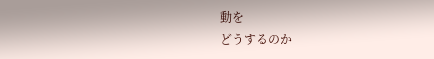動を
どうするのか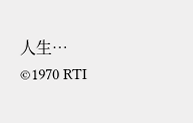人生…
©1970 RTI